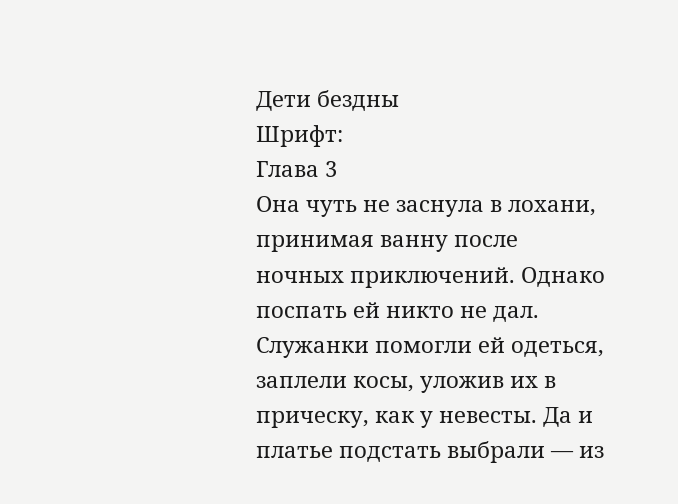Дети бездны
Шрифт:
Глава 3
Она чуть не заснула в лохани, принимая ванну после ночных приключений. Однако поспать ей никто не дал. Служанки помогли ей одеться, заплели косы, уложив их в прическу, как у невесты. Да и платье подстать выбрали — из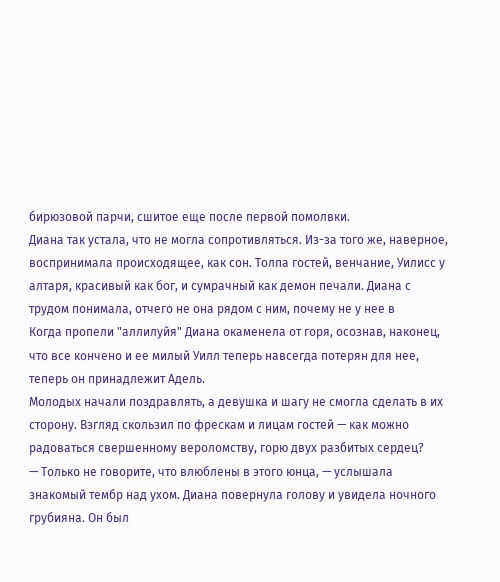бирюзовой парчи, сшитое еще после первой помолвки.
Диана так устала, что не могла сопротивляться. Из-за того же, наверное, воспринимала происходящее, как сон. Толпа гостей, венчание, Уилисс у алтаря, красивый как бог, и сумрачный как демон печали. Диана с трудом понимала, отчего не она рядом с ним, почему не у нее в
Когда пропели "аллилуйя" Диана окаменела от горя, осознав, наконец, что все кончено и ее милый Уилл теперь навсегда потерян для нее, теперь он принадлежит Адель.
Молодых начали поздравлять, а девушка и шагу не смогла сделать в их сторону. Взгляд скользил по фрескам и лицам гостей — как можно радоваться свершенному вероломству, горю двух разбитых сердец?
— Только не говорите, что влюблены в этого юнца, — услышала знакомый тембр над ухом. Диана повернула голову и увидела ночного грубияна. Он был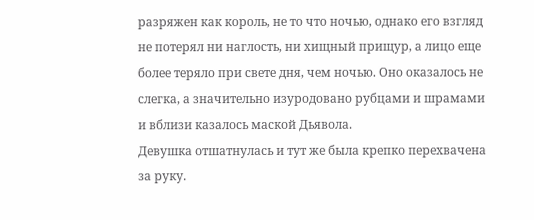разряжен как король, не то что ночью, однако его взгляд не потерял ни наглость, ни хищный прищур, а лицо еще более теряло при свете дня, чем ночью. Оно оказалось не слегка, а значительно изуродовано рубцами и шрамами и вблизи казалось маской Дьявола.
Девушка отшатнулась и тут же была крепко перехвачена за руку.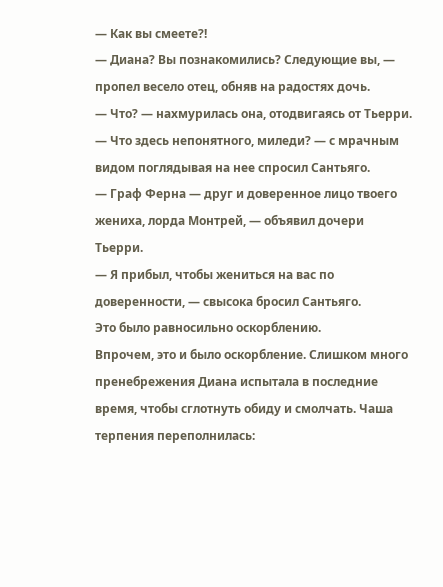— Как вы смеете?!
— Диана? Вы познакомились? Следующие вы, — пропел весело отец, обняв на радостях дочь.
— Что? — нахмурилась она, отодвигаясь от Тьерри.
— Что здесь непонятного, миледи? — с мрачным видом поглядывая на нее спросил Сантьяго.
— Граф Ферна — друг и доверенное лицо твоего жениха, лорда Монтрей, — объявил дочери Тьерри.
— Я прибыл, чтобы жениться на вас по доверенности, — свысока бросил Сантьяго.
Это было равносильно оскорблению.
Впрочем, это и было оскорбление. Слишком много пренебрежения Диана испытала в последние время, чтобы сглотнуть обиду и смолчать. Чаша терпения переполнилась: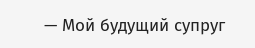— Мой будущий супруг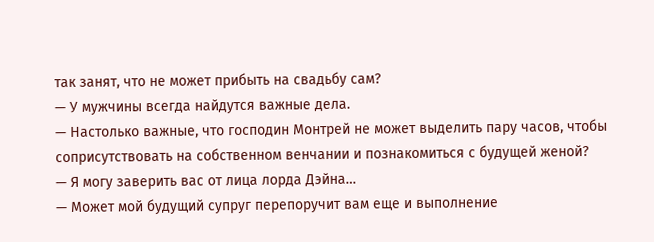так занят, что не может прибыть на свадьбу сам?
— У мужчины всегда найдутся важные дела.
— Настолько важные, что господин Монтрей не может выделить пару часов, чтобы соприсутствовать на собственном венчании и познакомиться с будущей женой?
— Я могу заверить вас от лица лорда Дэйна…
— Может мой будущий супруг перепоручит вам еще и выполнение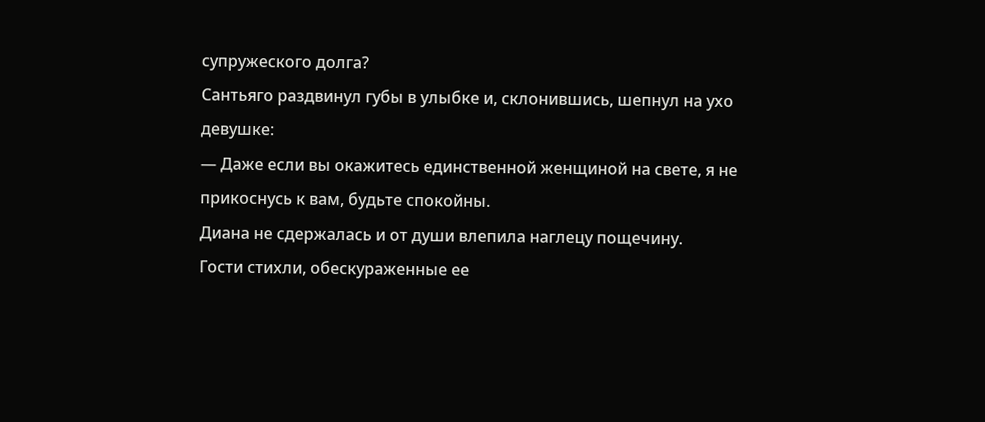супружеского долга?
Сантьяго раздвинул губы в улыбке и, склонившись, шепнул на ухо девушке:
— Даже если вы окажитесь единственной женщиной на свете, я не прикоснусь к вам, будьте спокойны.
Диана не сдержалась и от души влепила наглецу пощечину.
Гости стихли, обескураженные ее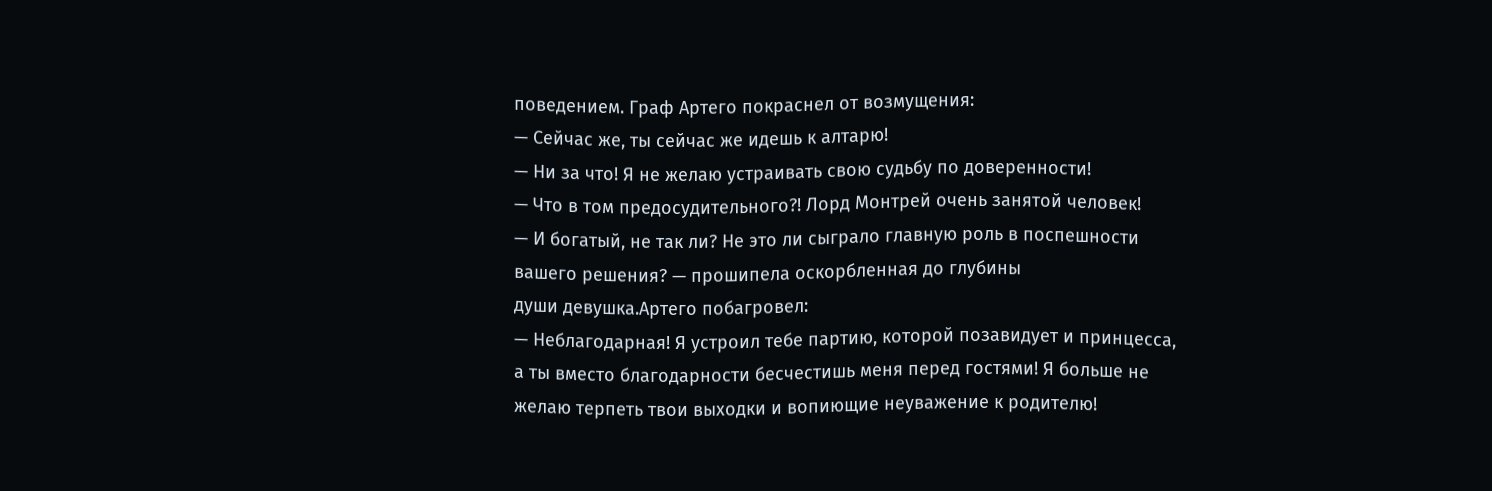поведением. Граф Артего покраснел от возмущения:
— Сейчас же, ты сейчас же идешь к алтарю!
— Ни за что! Я не желаю устраивать свою судьбу по доверенности!
— Что в том предосудительного?! Лорд Монтрей очень занятой человек!
— И богатый, не так ли? Не это ли сыграло главную роль в поспешности вашего решения? — прошипела оскорбленная до глубины
души девушка.Артего побагровел:
— Неблагодарная! Я устроил тебе партию, которой позавидует и принцесса, а ты вместо благодарности бесчестишь меня перед гостями! Я больше не желаю терпеть твои выходки и вопиющие неуважение к родителю!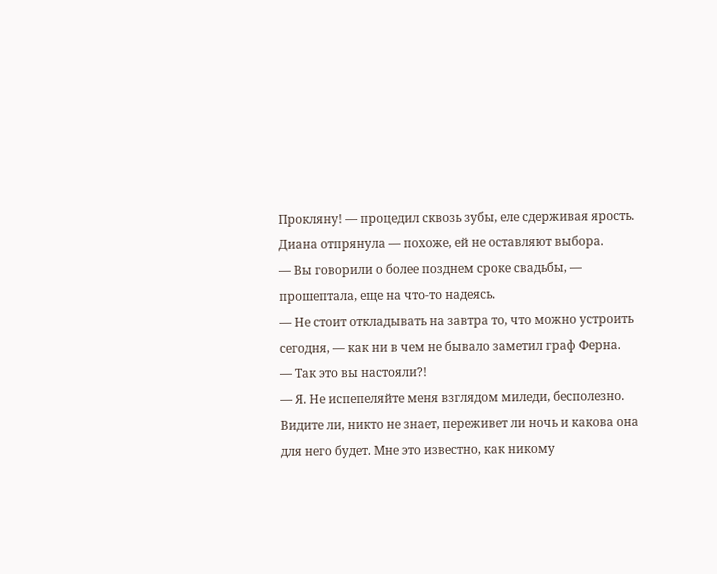Прокляну! — процедил сквозь зубы, еле сдерживая ярость.
Диана отпрянула — похоже, ей не оставляют выбора.
— Вы говорили о более позднем сроке свадьбы, — прошептала, еще на что-то надеясь.
— Не стоит откладывать на завтра то, что можно устроить сегодня, — как ни в чем не бывало заметил граф Ферна.
— Так это вы настояли?!
— Я. Не испепеляйте меня взглядом миледи, бесполезно. Видите ли, никто не знает, переживет ли ночь и какова она для него будет. Мне это известно, как никому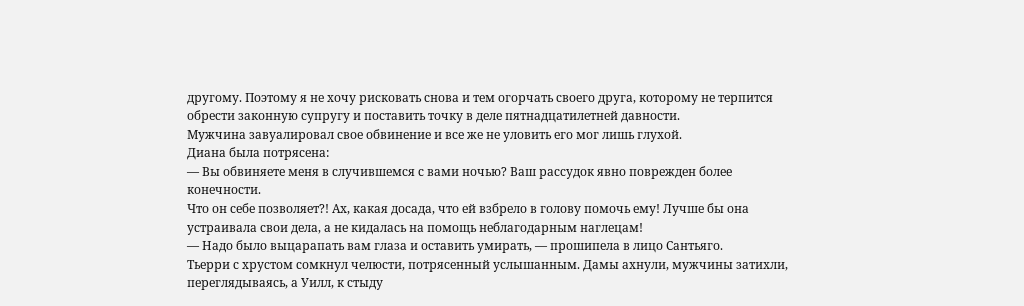другому. Поэтому я не хочу рисковать снова и тем огорчать своего друга, которому не терпится обрести законную супругу и поставить точку в деле пятнадцатилетней давности.
Мужчина завуалировал свое обвинение и все же не уловить его мог лишь глухой.
Диана была потрясена:
— Вы обвиняете меня в случившемся с вами ночью? Ваш рассудок явно поврежден более конечности.
Что он себе позволяет?! Ах, какая досада, что ей взбрело в голову помочь ему! Лучше бы она устраивала свои дела, а не кидалась на помощь неблагодарным наглецам!
— Надо было выцарапать вам глаза и оставить умирать, — прошипела в лицо Сантьяго.
Тьерри с хрустом сомкнул челюсти, потрясенный услышанным. Дамы ахнули, мужчины затихли, переглядываясь, а Уилл, к стыду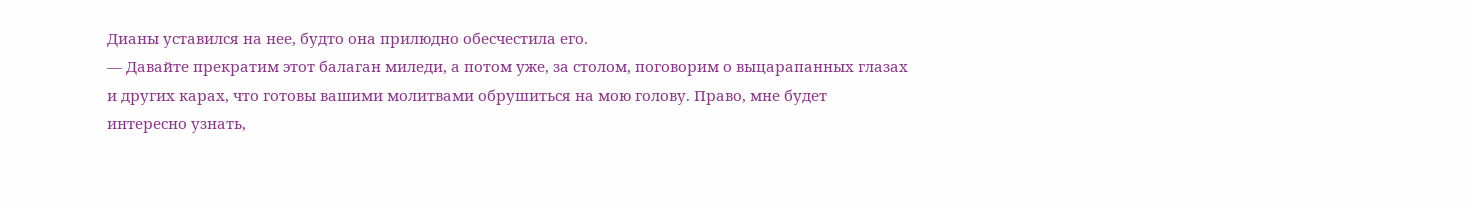Дианы уставился на нее, будто она прилюдно обесчестила его.
— Давайте прекратим этот балаган миледи, а потом уже, за столом, поговорим о выцарапанных глазах и других карах, что готовы вашими молитвами обрушиться на мою голову. Право, мне будет интересно узнать,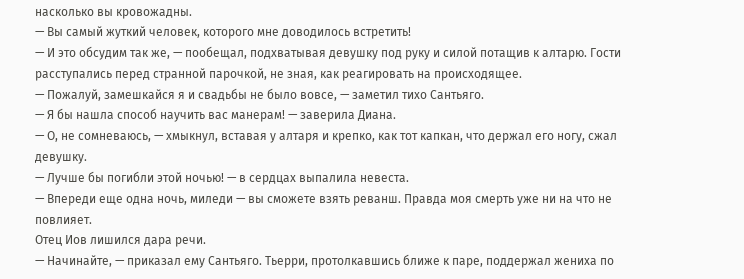насколько вы кровожадны.
— Вы самый жуткий человек, которого мне доводилось встретить!
— И это обсудим так же, — пообещал, подхватывая девушку под руку и силой потащив к алтарю. Гости расступались перед странной парочкой, не зная, как реагировать на происходящее.
— Пожалуй, замешкайся я и свадьбы не было вовсе, — заметил тихо Сантьяго.
— Я бы нашла способ научить вас манерам! — заверила Диана.
— О, не сомневаюсь, — хмыкнул, вставая у алтаря и крепко, как тот капкан, что держал его ногу, сжал девушку.
— Лучше бы погибли этой ночью! — в сердцах выпалила невеста.
— Впереди еще одна ночь, миледи — вы сможете взять реванш. Правда моя смерть уже ни на что не повлияет.
Отец Иов лишился дара речи.
— Начинайте, — приказал ему Сантьяго. Тьерри, протолкавшись ближе к паре, поддержал жениха по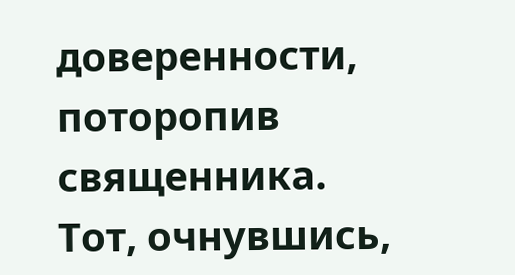доверенности, поторопив священника. Тот, очнувшись,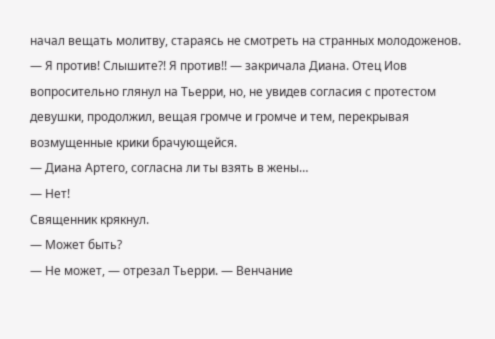начал вещать молитву, стараясь не смотреть на странных молодоженов.
— Я против! Слышите?! Я против!! — закричала Диана. Отец Иов вопросительно глянул на Тьерри, но, не увидев согласия с протестом девушки, продолжил, вещая громче и громче и тем, перекрывая возмущенные крики брачующейся.
— Диана Артего, согласна ли ты взять в жены…
— Нет!
Священник крякнул.
— Может быть?
— Не может, — отрезал Тьерри. — Венчание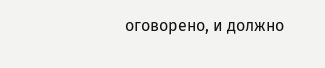оговорено, и должно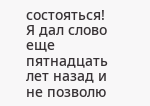состояться! Я дал слово еще пятнадцать лет назад и не позволю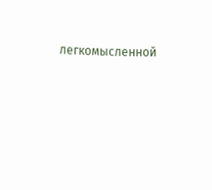легкомысленной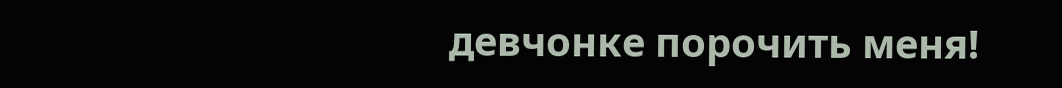девчонке порочить меня!